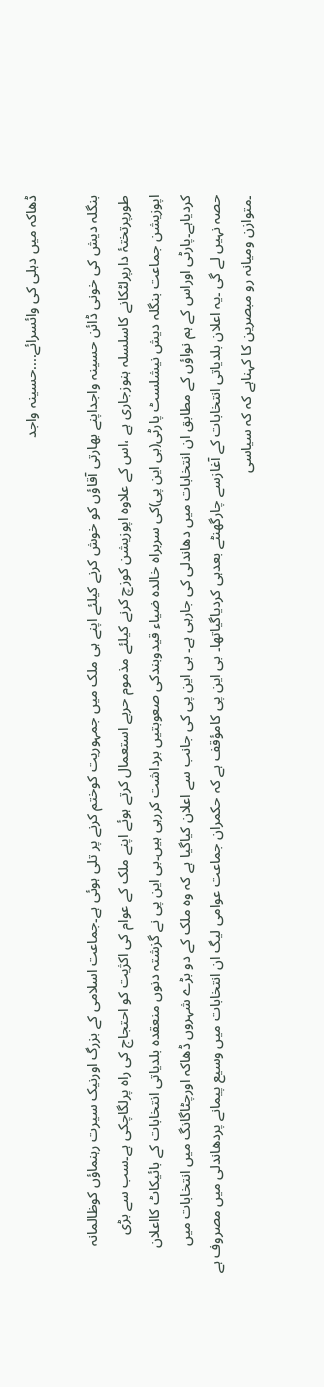ڈھاکہ میں دہلی کی وائسرائے....حسینہ واجد

بنگلہ دیش کی خونی ڈائن حسینہ واجداپنے بھارتی آقاؤں کو خوش کرنے کیلئے اپنے ہی ملک میں جمہوریت کوختم کرنے پر تلی ہوئی ہے۔جماعت اسلامی کے بزرگ اورنیک سیرت رہنماؤں کوظالمانہ طورپرتختۂ دارپرلٹکانے کاسلسلہ ہنوزجاری ہے ،اس کے علاوہ اپوزیشن کوزچ کرنے کیلئے مذموم حربے استعمال کرتے ہوئے اپنے ملک کے عوام کی اکژیت کو احتجاج کی راہ پرلگاچکی ہے۔سب سے بڑی اپوزیشن جماعت بنگلہ دیش نیشلسٹ پارٹی(بی این پی)کی سربراہ خالدہ ضیاء قیدوبندکی صعوبتیں برداشت کررہی ہیں۔بی این پی نے گزشتہ دنوں منعقدہ بلدیاتی انتخابات کے بائیکاٹ کااعلان کردیاہے۔پارٹی اوراس کے ہم نواؤں کے مطابق ان انتخابات میں دھاندلی کی جارہی ہے۔ بی این پی کی جانب سے اعلان کیاگیا ہے کہ وہ ملک کے دو بڑے شہروں ڈھاکہ اورچٹاگانگ میں انتخابات میں حصہ نہیں لے گی ۔یہ اعلان بلدیاتی انتخابات کے آغازسے چارگھنٹے بعدہی کردیاگیاتھا۔ بی این پی کامؤقف ہے کہ حکمران جماعت عوامی لیگ ان انتخابات میں وسیع پیمانے پردھاندلی میں مصروف ہے ۔متوازن ومیانہ رو مبصرین کا کہناہے کہ کہ سیاسی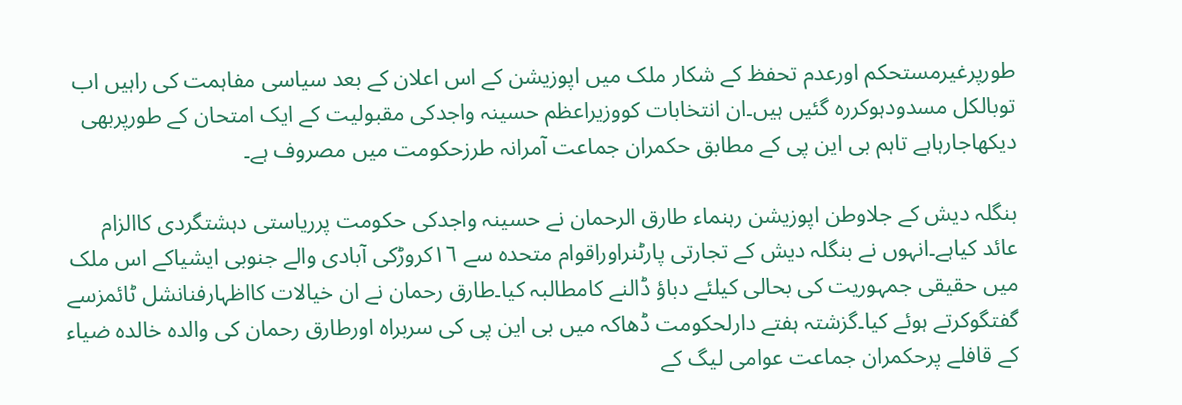طورپرغیرمستحکم اورعدم تحفظ کے شکار ملک میں اپوزیشن کے اس اعلان کے بعد سیاسی مفاہمت کی راہیں اب توبالکل مسدودہوکررہ گئیں ہیں۔ان انتخابات کووزیراعظم حسینہ واجدکی مقبولیت کے ایک امتحان کے طورپربھی دیکھاجارہاہے تاہم بی این پی کے مطابق حکمران جماعت آمرانہ طرزحکومت میں مصروف ہے۔

بنگلہ دیش کے جلاوطن اپوزیشن رہنماء طارق الرحمان نے حسینہ واجدکی حکومت پرریاستی دہشتگردی کاالزام عائد کیاہے۔انہوں نے بنگلہ دیش کے تجارتی پارٹنراوراقوام متحدہ سے ١٦کروڑکی آبادی والے جنوبی ایشیاکے اس ملک میں حقیقی جمہوریت کی بحالی کیلئے دباؤ ڈالنے کامطالبہ کیا۔طارق رحمان نے ان خیالات کااظہارفنانشل ٹائمزسے گفتگوکرتے ہوئے کیا۔گزشتہ ہفتے دارلحکومت ڈھاکہ میں بی این پی کی سربراہ اورطارق رحمان کی والدہ خالدہ ضیاء کے قافلے پرحکمران جماعت عوامی لیگ کے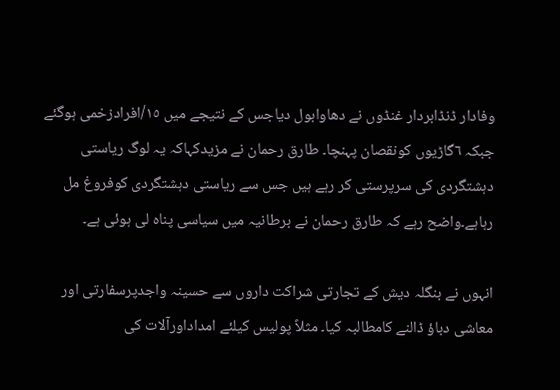وفادار ڈنڈابردار غنڈوں نے دھاوابول دیاجس کے نتیجے میں ١٥/افرادزخمی ہوگئے جبکہ ٦گاڑیوں کونقصان پہنچا۔ طارق رحمان نے مزیدکہاکہ یہ لوگ ریاستی دہشتگردی کی سرپرستی کر رہے ہیں جس سے ریاستی دہشتگردی کوفروغ مل رہاہے۔واضح رہے کہ طارق رحمان نے برطانیہ میں سیاسی پناہ لی ہوئی ہے۔

انہوں نے بنگلہ دیش کے تجارتی شراکت داروں سے حسینہ واجدپرسفارتی اور معاشی دباؤ ڈالنے کامطالبہ کیا۔ مثلاً پولیس کیلئے امداداورآلات کی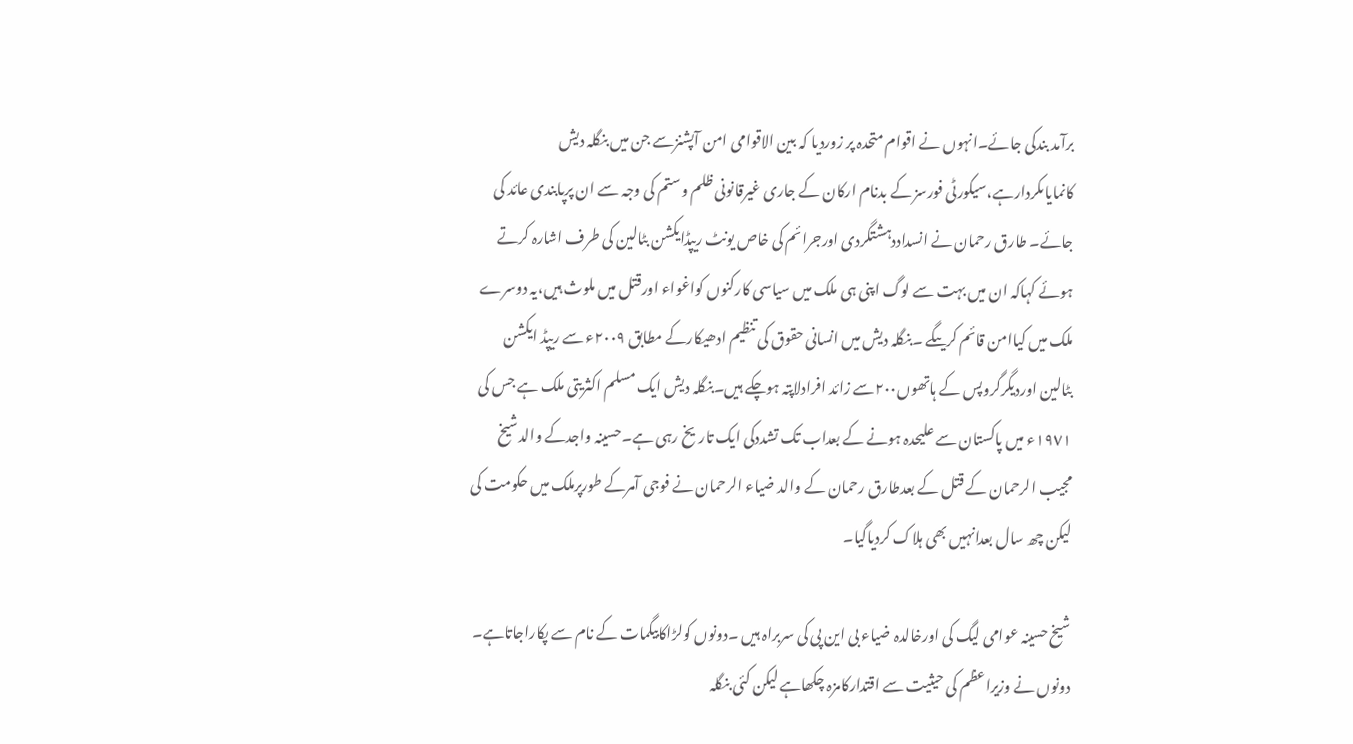برآمد بندکی جائے۔انہوں نے اقوام متحدہ پر زوردیا کہ بین الاقوامی امن آپشنزسے جن میں بنگلہ دیش کانمایاںکردارہے،سیکورٹی فورسز کے بدنام ارکان کے جاری غیرقانونی ظلم وستم کی وجہ سے ان پرپابندی عائد کی جائے۔ طارق رحمان نے انسداددہشتگردی اورجرائم کی خاص یونٹ ریپڈایکشن بٹالین کی طرف اشارہ کرتے ہوئے کہاکہ ان میں بہت سے لوگ اپنی ہی ملک میں سیاسی کارکنوں کواغواء اورقتل میں ملوث ہیں،یہ دوسرے ملک میں کیاامن قائم کریںگے ۔بنگلہ دیش میں انسانی حقوق کی تنظیم ادھیکارکے مطابق ٢٠٠٩ء سے ریپڈ ایکشن بٹالین اوردیگرگروپس کے ہاتھوں٢٠٠سے زائد افرادلاپتہ ہوچکے ہیں۔بنگلہ دیش ایک مسلم اکثریتی ملک ہے جس کی ١٩٧١ء میں پاکستان سے علیحدہ ہونے کے بعداب تک تشددکی ایک تاریخ رہی ہے۔حسینہ واجدکے والدشیخ مجیب الرحمان کے قتل کے بعدطارق رحمان کے والد ضیاء الرحمان نے فوجی آمرکے طورپرملک میں حکومت کی لیکن چھ سال بعدانہیں بھی ہلاک کردیاگیا۔

شیخ حسینہ عوامی لیگ کی اورخالدہ ضیاء بی این پی کی سربراہ ہیں ۔دونوں کولڑاکابیگمات کے نام سے پکاراجاتاہے۔ دونوں نے وزیراعظم کی حیثیت سے اقتدارکامزہ چکھاہے لیکن کئی بنگلہ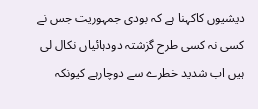دیشیوں کاکہنا ہے کہ بودی جمہوریت جس نے کسی نہ کسی طرح گزشتہ دودہائیاں نکال لی ہیں اب شدید خطرے سے دوچارہے کیونکہ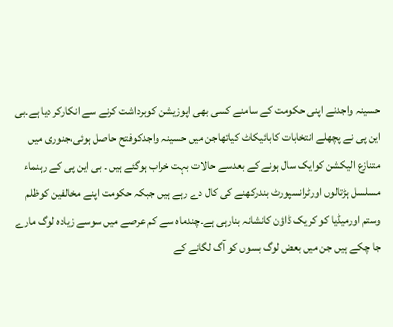حسینہ واجدنے اپنی حکومت کے سامنے کسی بھی اپوزیشن کوبرداشت کرنے سے انکارکر دیا ہے۔بی این پی نے پچھلے انتخابات کابائیکاٹ کیاتھاجن میں حسینہ واجدکوفتح حاصل ہوئی،جنوری میں متنازع الیکشن کوایک سال ہونے کے بعدسے حالات بہت خراب ہوگئے ہیں ۔ بی این پی کے رہنماء مسلسل ہڑتالوں اورٹرانسپورٹ بندرکھنے کی کال دے رہے ہیں جبکہ حکومت اپنے مخالفین کوظلم وستم اورمیڈیا کو کریک ڈاؤن کانشانہ بنارہی ہے۔چندماہ سے کم عرصے میں سوسے زیادہ لوگ مارے جا چکے ہیں جن میں بعض لوگ بسوں کو آگ لگانے کے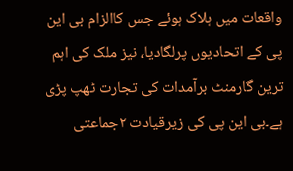واقعات میں ہلاک ہوئے جس کاالزام بی این پی کے اتحادیوں پرلگادیا، نیز ملک کی اہم ترین گارمنٹ برآمدات کی تجارت ٹھپ پڑی ہے۔بی این پی کی زیرقیادت ٢جماعتی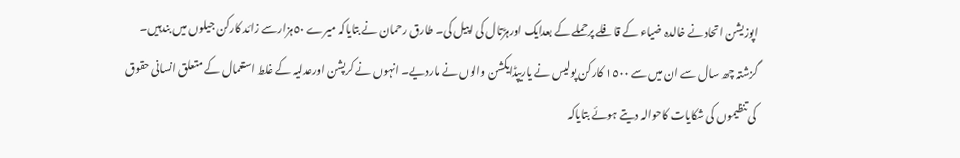اپوزیشن اتحادنے خالدہ ضیاء کے قافلے پرحملے کے بعدایک اورہڑتال کی اپیل کی۔ طارق رحمان نے بتایاکہ میرے ٥٠ہزارسے زائد کارکن جیلوں میں بندہیں۔ گزشتہ چھ سال سے ان میں سے ١٥٠٠ کارکن پولیس نے یاریپڈایکشن والوں نے ماردیے۔ انہوں نے کرپشن اورعدلیہ کے غلط استعمال کے متعلق انسانی حقوق کی تنظیموں کی شکایات کاحوالہ دیتے ہوئے بتایاکہ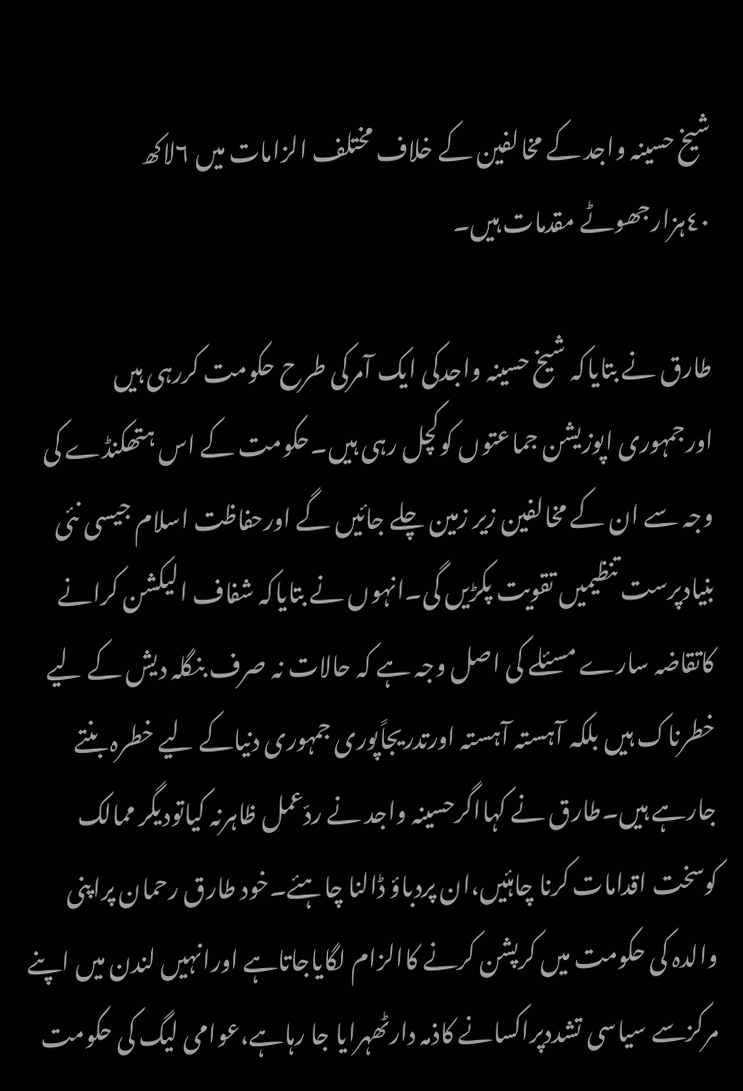شیخ حسینہ واجد کے مخالفین کے خلاف مختلف الزامات میں ٦لاکھ ٤٠ہزارجھوٹے مقدمات ہیں۔

طارق نے بتایاکہ شیخ حسینہ واجدکی ایک آمرکی طرح حکومت کررہی ہیں اورجمہوری اپوزیشن جماعتوں کوکچل رہی ہیں۔حکومت کے اس ہتھکنڈے کی وجہ سے ان کے مخالفین زیر زمین چلے جائیں گے اورحفاظت اسلام جیسی نئی بنیادپرست تنظیمیں تقویت پکڑیں گی۔انہوں نے بتایاکہ شفاف الیکشن کرانے کاتقاضہ سارے مسئلے کی اصل وجہ ہے کہ حالات نہ صرف بنگلہ دیش کے لیے خطرناک ہیں بلکہ آہستہ آہستہ اورتدریجاًپوری جمہوری دنیاکے لیے خطرہ بنتے جارہے ہیں۔طارق نے کہااگرحسینہ واجد نے ردّعمل ظاہرنہ کیاتودیگر ممالک کوسخت اقدامات کرنا چاہئیں،ان پردباؤ ڈالنا چاہئے۔خود طارق رحمان پراپنی والدہ کی حکومت میں کرپشن کرنے کاالزام لگایاجاتاہے اورانہیں لندن میں اپنے مرکزسے سیاسی تشددپراکسانے کاذمہ دارٹھہرایا جا رہاہے،عوامی لیگ کی حکومت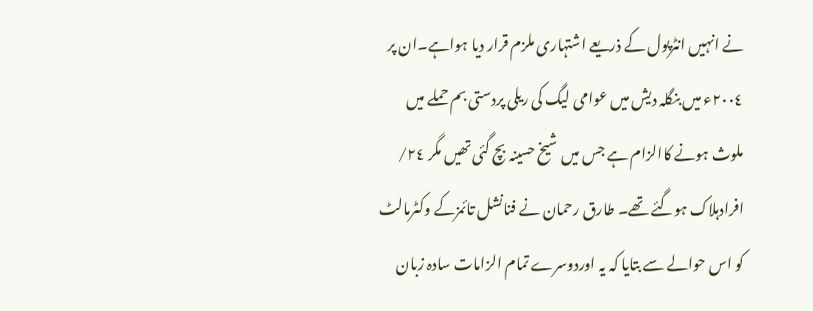نے انہیں انٹرپول کے ذریعے اشتہاری ملزم قرار دیا ہواہے۔ان پر ٢٠٠٤ء میں بنگلہ دیش میں عوامی لیگ کی ریلی پردستی بم حملے میں ملوث ہونے کاالزام ہے جس میں شیخ حسینہ بچ گئی تھیں مگر ٢٤/ افرادہلاک ہوگئے تھے۔ طارق رحمان نے فنانشل تائمزکے وکٹرمالٹ کو اس حوالے سے بتایا کہ یہ اوردوسرے تمام الزامات سادہ زبان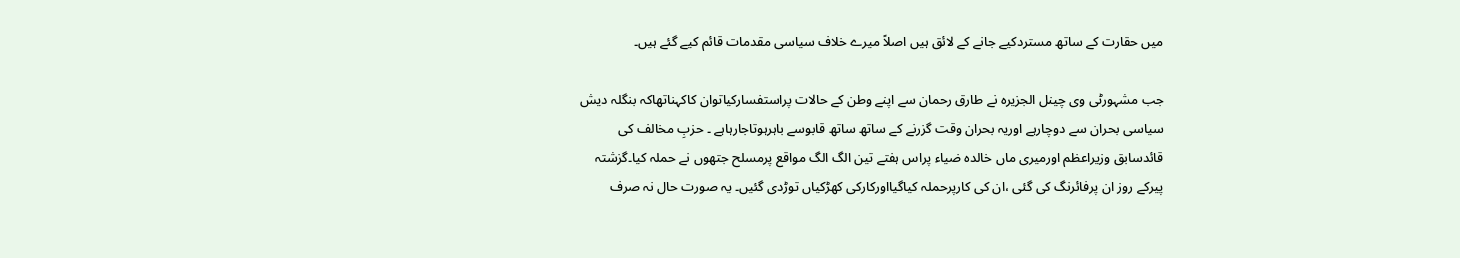میں حقارت کے ساتھ مستردکیے جانے کے لائق ہیں اصلاً میرے خلاف سیاسی مقدمات قائم کیے گئے ہیں۔

جب مشہورٹی وی چینل الجزیرہ نے طارق رحمان سے اپنے وطن کے حالات پراستفسارکیاتوان کاکہناتھاکہ بنگلہ دیش سیاسی بحران سے دوچارہے اوریہ بحران وقت گزرنے کے ساتھ ساتھ قابوسے باہرہوتاجارہاہے ۔ حزبِ مخالف کی قائدسابق وزیراعظم اورمیری ماں خالدہ ضیاء پراس ہفتے تین الگ الگ مواقع پرمسلح جتھوں نے حملہ کیا۔گزشتہ پیرکے روز ان پرفائرنگ کی گئی ،ان کی کارپرحملہ کیاگیااورکارکی کھڑکیاں توڑدی گئیں۔ یہ صورت حال نہ صرف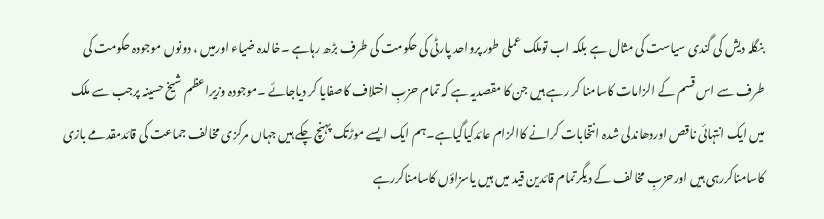بنگلہ دیش کی گندی سیاست کی مثال ہے بلکہ اب توملک عملی طور پرواحد پارٹی کی حکومت کی طرف بڑھ رہاہے ۔خالدہ ضیاء اورمیں ، دونوں موجودہ حکومت کی طرف سے اس قسم کے الزامات کاسامنا کر رہے ہیں جن کا مقصدیہ ہے کہ تمام حزبِ اختلاف کاصفایا کر دیاجائے ۔موجودہ وزیراعظم شیخ حسینہ پرجب سے ملک میں ایک انتہائی ناقص اوردھاندلی شدہ انتخابات کرانے کاالزام عائدکیاگیاہے۔ہم ایک ایسے موڑتک پہنچ چکے ہیں جہاں مرکزی مخالف جماعت کی قائدمقدمے بازی کاسامناکررہی ہیں اورحزبِ مخالف کے دیگرتمام قائدین قید میں ہیں یاسزاؤں کاسامناکررہے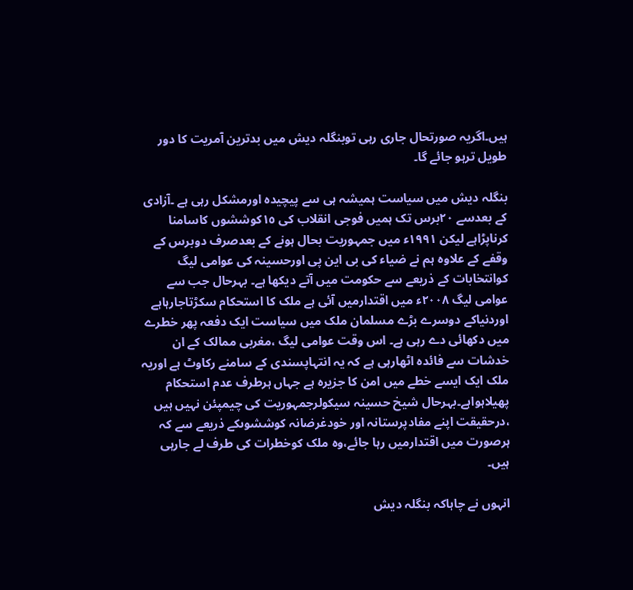ہیں۔اگریہ صورتحال جاری رہی توبنگلہ دیش میں بدترین آمریت کا دور طویل ترہو جائے گا۔

بنگلہ دیش میں سیاست ہمیشہ ہی سے پیچیدہ اورمشکل رہی ہے ۔آزادی کے بعدسے ٢٠برس تک ہمیں فوجی انقلاب کی ١٥کوششوں کاسامنا کرناپڑاہے لیکن ١٩٩١ء میں جمہوریت بحال ہونے کے بعدصرف دوبرس کے وقفے کے علاوہ ہم نے ضیاء کی بی این پی اورحسینہ کی عوامی لیگ کوانتخابات کے ذریعے سے حکومت میں آتے دیکھا ہے۔ بہرحال جب سے عوامی لیگ ٢٠٠٨ء میں اقتدارمیں آئی ہے ملک کا استحکام سکڑتاجارہاہے اوردنیاکے دوسرے بڑے مسلمان ملک میں سیاست ایک دفعہ پھر خطرے میں دکھائی دے رہی ہے۔ اس وقت عوامی لیگ ،مغربی ممالک کے ان خدشات سے فائدہ اٹھارہی ہے کہ یہ انتہاپسندی کے سامنے رکاوٹ ہے اوریہ ملک ایک ایسے خطے میں امن کا جزیرہ ہے جہاں ہرطرف عدم استحکام پھیلاہواہے۔بہرحال شیخ حسینہ سیکولرجمہوریت کی چیمپئن نہیں ہیں ،درحقیقت اپنے مفادپرستانہ اور خودغرضانہ کوششوںکے ذریعے سے کہ ہرصورت میں اقتدارمیں رہا جائے،وہ ملک کوخطرات کی طرف لے جارہی ہیں۔

انہوں نے چاہاکہ بنگلہ دیش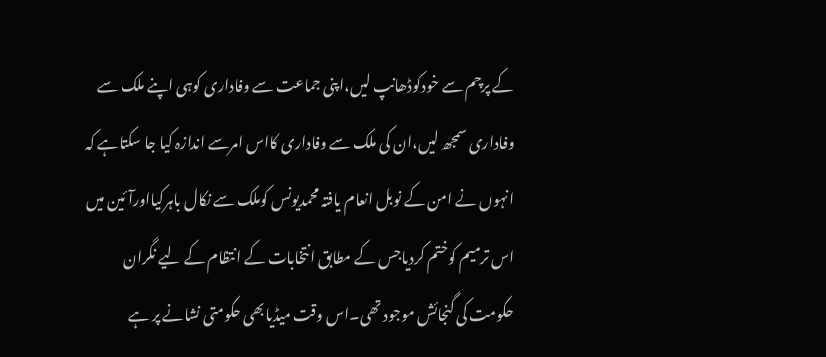کے پرچم سے خودکوڈھانپ لیں،اپنی جماعت سے وفاداری کوہی اپنے ملک سے وفاداری سمجھ لیں،ان کی ملک سے وفاداری کااس امرسے اندازہ کیا جا سکتاہے کہ انہوں نے امن کے نوبل انعام یافتہ محمدیونس کوملک سے نکال باہرکیااورآئین میں اس ترمیم کوختم کردیاجس کے مطابق انتخابات کے انتظام کے لیے نگران حکومت کی گنجائش موجود تھی۔اس وقت میڈیابھی حکومتی نشانے پر ہے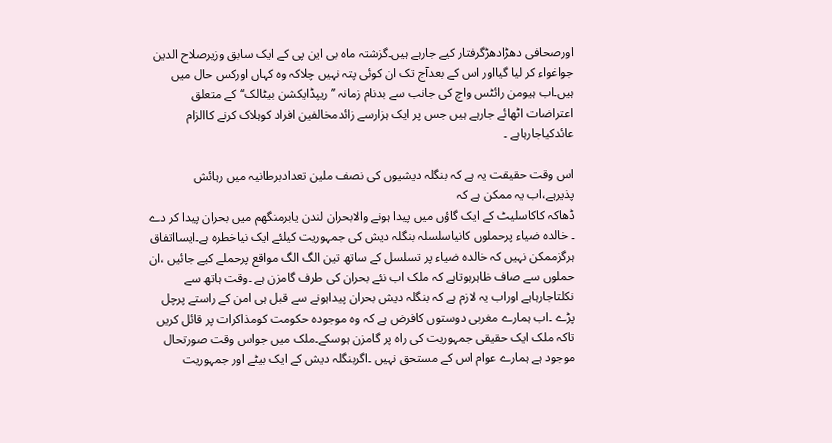اورصحافی دھڑادھڑگرفتار کیے جارہے ہیں۔گزشتہ ماہ بی این پی کے ایک سابق وزیرصلاح الدین جواغواء کر لیا گیااور اس کے بعدآج تک ان کوئی پتہ نہیں چلاکہ وہ کہاں اورکس حال میں ہیں۔اب ہیومن رائٹس واچ کی جانب سے بدنام زمانہ ’’ریپڈایکشن بیٹالک‘‘کے متعلق اعتراضات اٹھائے جارہے ہیں جس پر ایک ہزارسے زائدمخالفین افراد کوہلاک کرنے کاالزام عائدکیاجارہاہے ۔

اس وقت حقیقت یہ ہے کہ بنگلہ دیشیوں کی نصف ملین تعدادبرطانیہ میں رہائش پذیرہے،اب یہ ممکن ہے کہ
ڈھاکہ کاکاسلیٹ کے ایک گاؤں میں پیدا ہونے والابحران لندن یابرمنگھم میں بحران پیدا کر دے ۔ خالدہ ضیاء پرحملوں کانیاسلسلہ بنگلہ دیش کی جمہوریت کیلئے ایک نیاخطرہ ہے۔ایسااتفاق ہرگزممکن نہیں کہ خالدہ ضیاء پر تسلسل کے ساتھ تین الگ الگ مواقع پرحملے کیے جائیں ،ان حملوں سے صاف ظاہرہوتاہے کہ ملک اب نئے بحران کی طرف گامزن ہے ۔وقت ہاتھ سے نکلتاجارہاہے اوراب یہ لازم ہے کہ بنگلہ دیش بحران پیداہونے سے قبل ہی امن کے راستے پرچل پڑے ۔اب ہمارے مغربی دوستوں کافرض ہے کہ وہ موجودہ حکومت کومذاکرات پر قائل کریں تاکہ ملک ایک حقیقی جمہوریت کی راہ پر گامزن ہوسکے۔ملک میں جواس وقت صورتحال موجود ہے ہمارے عوام اس کے مستحق نہیں ۔اگربنگلہ دیش کے ایک بیٹے اور جمہوریت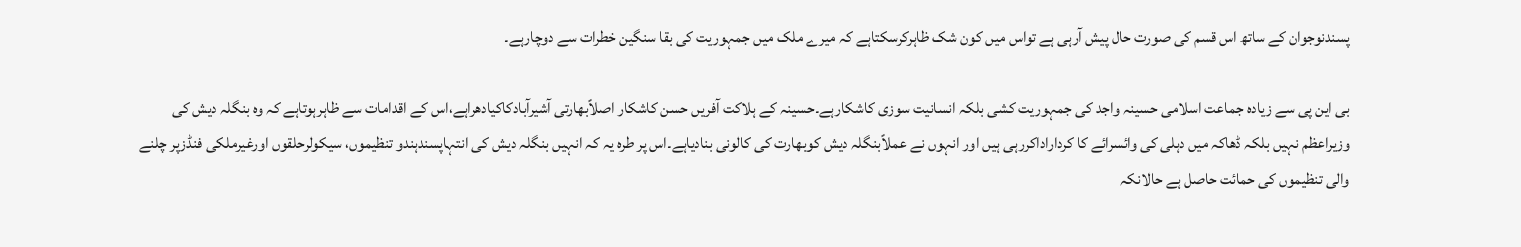پسندنوجوان کے ساتھ اس قسم کی صورت حال پیش آرہی ہے تواس میں کون شک ظاہرکرسکتاہے کہ میرے ملک میں جمہوریت کی بقا سنگین خطرات سے دوچارہے۔

بی این پی سے زیادہ جماعت اسلامی حسینہ واجد کی جمہوریت کشی بلکہ انسانیت سوزی کاشکارہے۔حسینہ کے ہلاکت آفریں حسن کاشکار اصلاًبھارتی آشیرآبادکاکیادھراہے،اس کے اقدامات سے ظاہرہوتاہے کہ وہ بنگلہ دیش کی وزیراعظم نہیں بلکہ ڈھاکہ میں دہلی کی وائسرائے کا کرداراداکررہی ہیں اور انہوں نے عملاًبنگلہ دیش کوبھارت کی کالونی بنادیاہے۔اس پر طرہ یہ کہ انہیں بنگلہ دیش کی انتہاپسندہندو تنظیموں، سیکولرحلقوں اورغیرملکی فنڈزپر چلنے والی تنظیموں کی حمائت حاصل ہے حالانکہ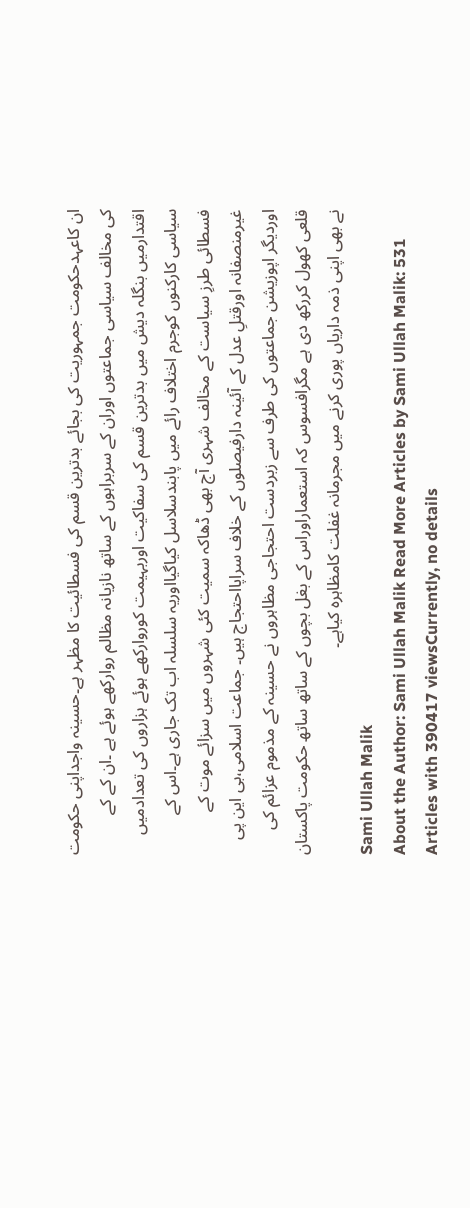ان کاعہدحکومت جمہوریت کی بجائے بدترین قسم کی فسطائیت کا مظہر ہے۔حسینہ واجداپنی حکومت کی مخالف سیاسی جماعتوں اوران کے سربراہوں کے ساتھ نازیانہ مظالم روارکھے ہوئے ہے ۔ان کے کے اقتدارمیں بنگلہ دیش میں بدترین قسم کی سفاکیت اوربہیمت کوروارکھے ہوئے ہزاروں کی تعدادمیں سیاسی کارکنوں کوجرم اختلاف رائے میں پابندسلاسل کیاگیااوریہ سلسلہ اب تک جاری ہے۔اس کے فسطائی طرزِ سیاست کے مخالف شہری آج بھی ڈھاکہ سمیت کئی شہروں میں سزائے موت کے غیرمنصفانہ اورقتلِ عدل کے آئینہ دارفیصلوں کے خلاف سراپااحتجاج ہیں۔ جماعت اسلامی،بی این پی اوردیگر اپوزیشن جماعتوں کی طرف سے زبردست احتجاجی مظاہروں نے حسینہ کے مذموم عزائم کی قلعی کھول کررکھ دی ہے مگرافسوس کہ استعماراوراس کے بغل بچوں کے ساتھ ساتھ حکومت پاکستان نے بھی اپنی ذمہ داریاں پوری کرنے میں مجرمانہ غفلت کامظاہرہ کیاہے۔
Sami Ullah Malik
About the Author: Sami Ullah Malik Read More Articles by Sami Ullah Malik: 531 Articles with 390417 viewsCurrently, no details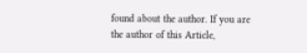found about the author. If you are the author of this Article,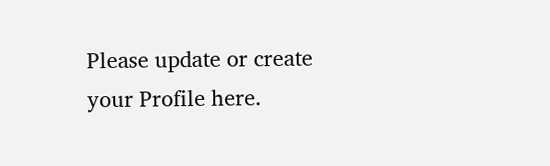Please update or create your Profile here.